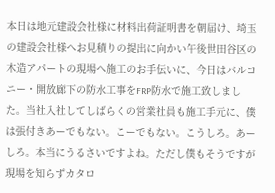本日は地元建設会社様に材料出荷証明書を朝届け、埼玉の建設会社様へお見積りの提出に向かい午後世田谷区の木造アパートの現場へ施工のお手伝いに、今日はバルコニー・開放廊下の防水工事をFRP防水で施工致しました。当社入社してしばらくの営業社員も施工手元に、僕は張付きあーでもない。こーでもない。こうしろ。あーしろ。本当にうるさいですよね。ただし僕もそうですが現場を知らずカタロ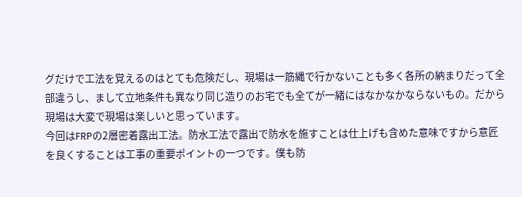グだけで工法を覚えるのはとても危険だし、現場は一筋縄で行かないことも多く各所の納まりだって全部違うし、まして立地条件も異なり同じ造りのお宅でも全てが一緒にはなかなかならないもの。だから現場は大変で現場は楽しいと思っています。
今回はFRPの2層密着露出工法。防水工法で露出で防水を施すことは仕上げも含めた意味ですから意匠を良くすることは工事の重要ポイントの一つです。僕も防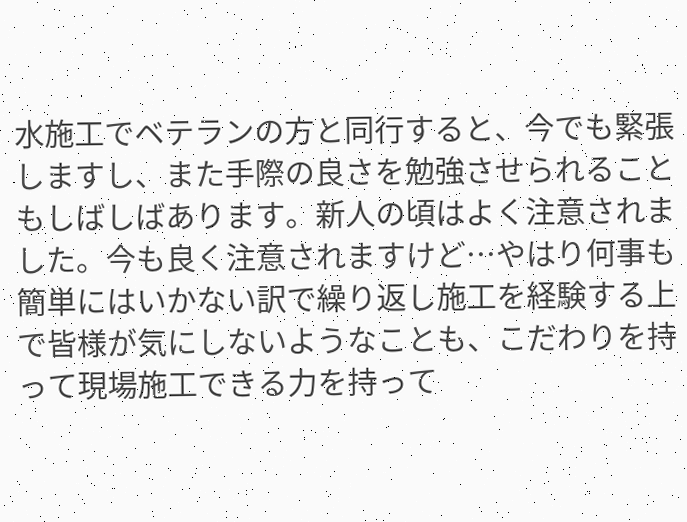水施工でベテランの方と同行すると、今でも緊張しますし、また手際の良さを勉強させられることもしばしばあります。新人の頃はよく注意されました。今も良く注意されますけど…やはり何事も簡単にはいかない訳で繰り返し施工を経験する上で皆様が気にしないようなことも、こだわりを持って現場施工できる力を持って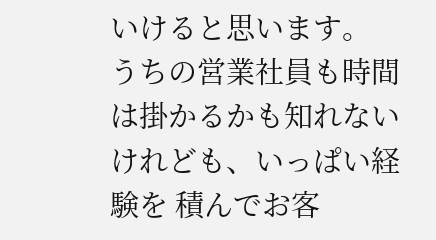いけると思います。
うちの営業社員も時間は掛かるかも知れないけれども、いっぱい経験を 積んでお客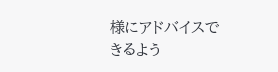様にアドバイスできるよう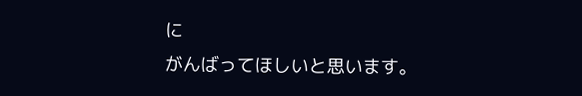に
がんばってほしいと思います。